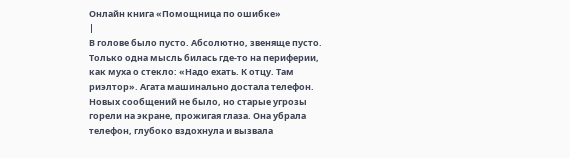Онлайн книга «Помощница по ошибке»
|
В голове было пусто. Абсолютно, звеняще пусто. Только одна мысль билась где-то на периферии, как муха о стекло: «Надо ехать. К отцу. Там риэлтор». Агата машинально достала телефон. Новых сообщений не было, но старые угрозы горели на экране, прожигая глаза. Она убрала телефон, глубоко вздохнула и вызвала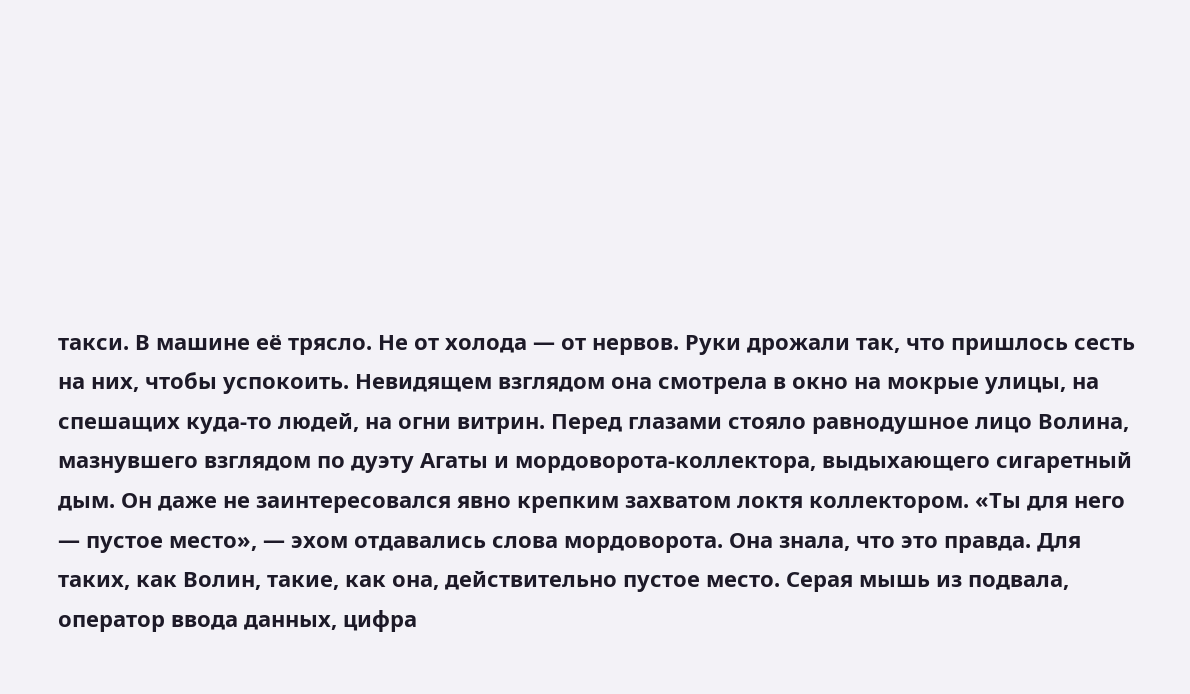такси. В машине её трясло. Не от холода — от нервов. Руки дрожали так, что пришлось сесть на них, чтобы успокоить. Невидящем взглядом она смотрела в окно на мокрые улицы, на спешащих куда-то людей, на огни витрин. Перед глазами стояло равнодушное лицо Волина, мазнувшего взглядом по дуэту Агаты и мордоворота-коллектора, выдыхающего сигаретный дым. Он даже не заинтересовался явно крепким захватом локтя коллектором. «Ты для него — пустое место», — эхом отдавались слова мордоворота. Она знала, что это правда. Для таких, как Волин, такие, как она, действительно пустое место. Серая мышь из подвала, оператор ввода данных, цифра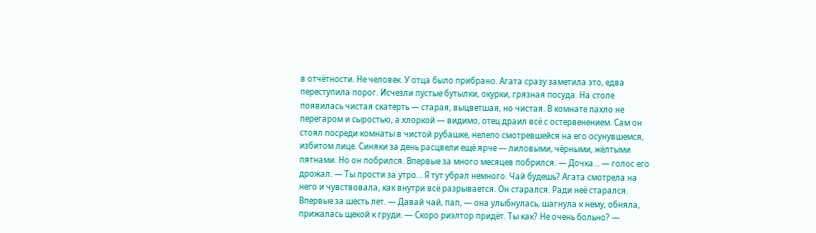в отчётности. Не человек. У отца было прибрано. Агата сразу заметила это, едва переступила порог. Исчезли пустые бутылки, окурки, грязная посуда. На столе появилась чистая скатерть — старая, выцветшая, но чистая. В комнате пахло не перегаром и сыростью, а хлоркой — видимо, отец драил всё с остервенением. Сам он стоял посреди комнаты в чистой рубашке, нелепо смотревшейся на его осунувшемся, избитом лице. Синяки за день расцвели ещё ярче — лиловыми, чёрными, жёлтыми пятнами. Но он побрился. Впервые за много месяцев побрился. — Дочка… — голос его дрожал. — Ты прости за утро… Я тут убрал немного. Чай будешь? Агата смотрела на него и чувствовала, как внутри всё разрывается. Он старался. Ради неё старался. Впервые за шесть лет. — Давай чай, пап, — она улыбнулась, шагнула к нему, обняла, прижалась щекой к груди. — Скоро риэлтор придёт. Ты как? Не очень больно? —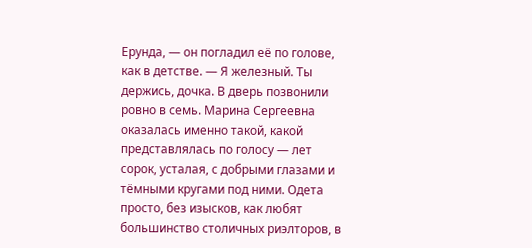Ерунда, — он погладил её по голове, как в детстве. — Я железный. Ты держись, дочка. В дверь позвонили ровно в семь. Марина Сергеевна оказалась именно такой, какой представлялась по голосу — лет сорок, усталая, с добрыми глазами и тёмными кругами под ними. Одета просто, без изысков, как любят большинство столичных риэлторов, в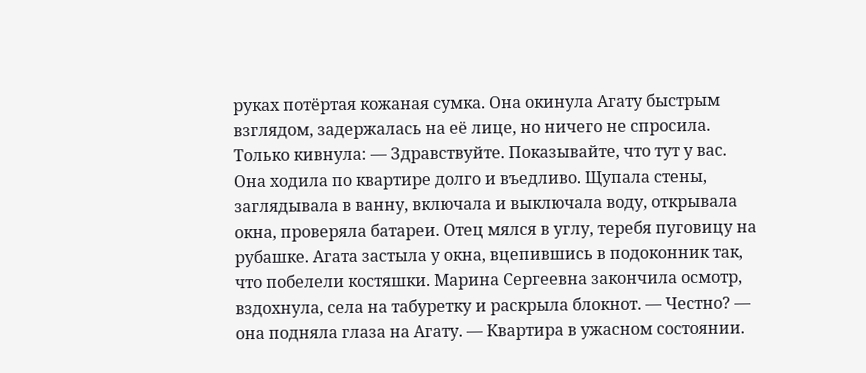руках потёртая кожаная сумка. Она окинула Агату быстрым взглядом, задержалась на её лице, но ничего не спросила. Только кивнула: — Здравствуйте. Показывайте, что тут у вас. Она ходила по квартире долго и въедливо. Щупала стены, заглядывала в ванну, включала и выключала воду, открывала окна, проверяла батареи. Отец мялся в углу, теребя пуговицу на рубашке. Агата застыла у окна, вцепившись в подоконник так, что побелели костяшки. Марина Сергеевна закончила осмотр, вздохнула, села на табуретку и раскрыла блокнот. — Честно? — она подняла глаза на Агату. — Квартира в ужасном состоянии.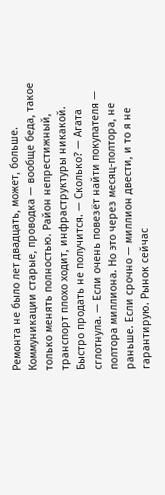Ремонта не было лет двадцать, может, больше. Коммуникации старые, проводка — вообще беда, такое только менять полностью. Район непрестижный, транспорт плохо ходит, инфраструктуры никакой. Быстро продать не получится. — Сколько? — Агата сглотнула. — Если очень повезёт найти покупателя — полтора миллиона. Но это через месяц-полтора, не раньше. Если срочно — миллион двести, и то я не гарантирую. Рынок сейчас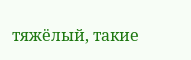тяжёлый, такие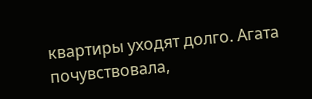квартиры уходят долго. Агата почувствовала,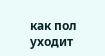как пол уходит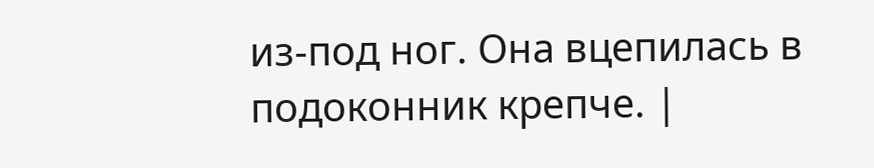из-под ног. Она вцепилась в подоконник крепче. |